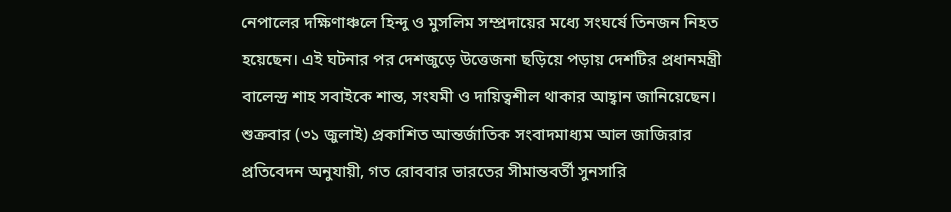নেপালের দক্ষিণাঞ্চলে হিন্দু ও মুসলিম সম্প্রদায়ের মধ্যে সংঘর্ষে তিনজন নিহত হয়েছেন। এই ঘটনার পর দেশজুড়ে উত্তেজনা ছড়িয়ে পড়ায় দেশটির প্রধানমন্ত্রী বালেন্দ্র শাহ সবাইকে শান্ত, সংযমী ও দায়িত্বশীল থাকার আহ্বান জানিয়েছেন।
শুক্রবার (৩১ জুলাই) প্রকাশিত আন্তর্জাতিক সংবাদমাধ্যম আল জাজিরার প্রতিবেদন অনুযায়ী, গত রোববার ভারতের সীমান্তবর্তী সুনসারি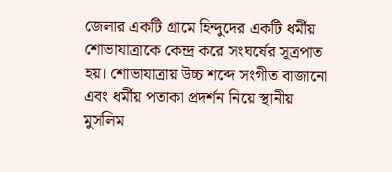জেলার একটি গ্রামে হিন্দুদের একটি ধর্মীয় শোভাযাত্রাকে কেন্দ্র করে সংঘর্ষের সূত্রপাত হয়। শোভাযাত্রায় উচ্চ শব্দে সংগীত বাজানো এবং ধর্মীয় পতাকা প্রদর্শন নিয়ে স্থানীয় মুসলিম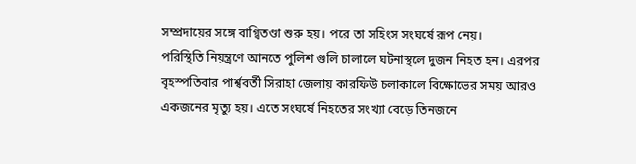সম্প্রদায়ের সঙ্গে বাগ্বিতণ্ডা শুরু হয়। পরে তা সহিংস সংঘর্ষে রূপ নেয়।
পরিস্থিতি নিয়ন্ত্রণে আনতে পুলিশ গুলি চালালে ঘটনাস্থলে দুজন নিহত হন। এরপর বৃহস্পতিবার পার্শ্ববর্তী সিরাহা জেলায় কারফিউ চলাকালে বিক্ষোভের সময় আরও একজনের মৃত্যু হয়। এতে সংঘর্ষে নিহতের সংখ্যা বেড়ে তিনজনে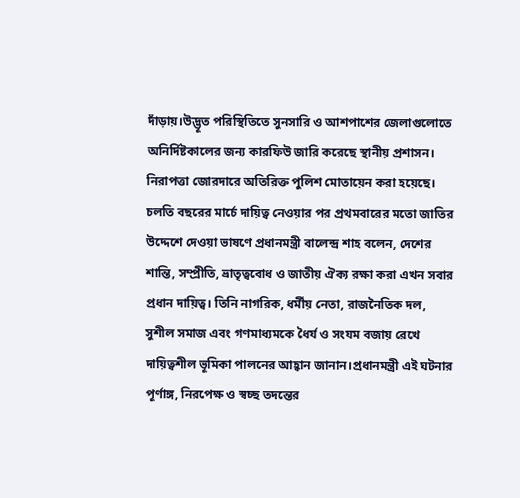দাঁড়ায়।উদ্ভূত পরিস্থিতিতে সুনসারি ও আশপাশের জেলাগুলোতে অনির্দিষ্টকালের জন্য কারফিউ জারি করেছে স্থানীয় প্রশাসন। নিরাপত্তা জোরদারে অতিরিক্ত পুলিশ মোতায়েন করা হয়েছে।
চলতি বছরের মার্চে দায়িত্ব নেওয়ার পর প্রথমবারের মতো জাতির উদ্দেশে দেওয়া ভাষণে প্রধানমন্ত্রী বালেন্দ্র শাহ বলেন, দেশের শান্তি, সম্প্রীতি, ভ্রাতৃত্ববোধ ও জাতীয় ঐক্য রক্ষা করা এখন সবার প্রধান দায়িত্ব। তিনি নাগরিক, ধর্মীয় নেতা, রাজনৈতিক দল, সুশীল সমাজ এবং গণমাধ্যমকে ধৈর্য ও সংযম বজায় রেখে দায়িত্বশীল ভূমিকা পালনের আহ্বান জানান।প্রধানমন্ত্রী এই ঘটনার পূর্ণাঙ্গ, নিরপেক্ষ ও স্বচ্ছ তদন্তের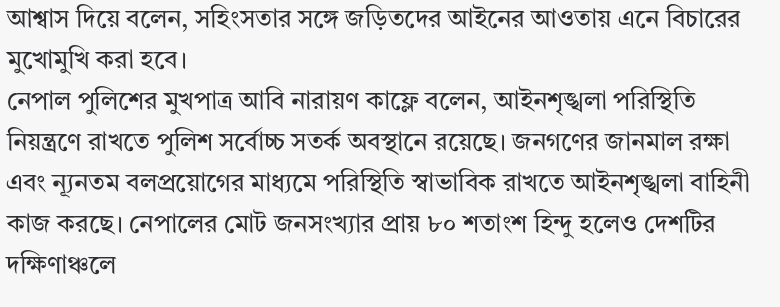আশ্বাস দিয়ে বলেন, সহিংসতার সঙ্গে জড়িতদের আইনের আওতায় এনে বিচারের মুখোমুখি করা হবে।
নেপাল পুলিশের মুখপাত্র আবি নারায়ণ কাফ্লে বলেন, আইনশৃঙ্খলা পরিস্থিতি নিয়ন্ত্রণে রাখতে পুলিশ সর্বোচ্চ সতর্ক অবস্থানে রয়েছে। জনগণের জানমাল রক্ষা এবং ন্যূনতম বলপ্রয়োগের মাধ্যমে পরিস্থিতি স্বাভাবিক রাখতে আইনশৃঙ্খলা বাহিনী কাজ করছে। নেপালের মোট জনসংখ্যার প্রায় ৮০ শতাংশ হিন্দু হলেও দেশটির দক্ষিণাঞ্চলে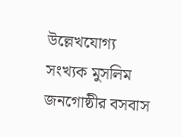উল্লেখযোগ্য সংখ্যক মুসলিম জনগোষ্ঠীর বসবাস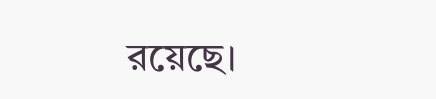রয়েছে।